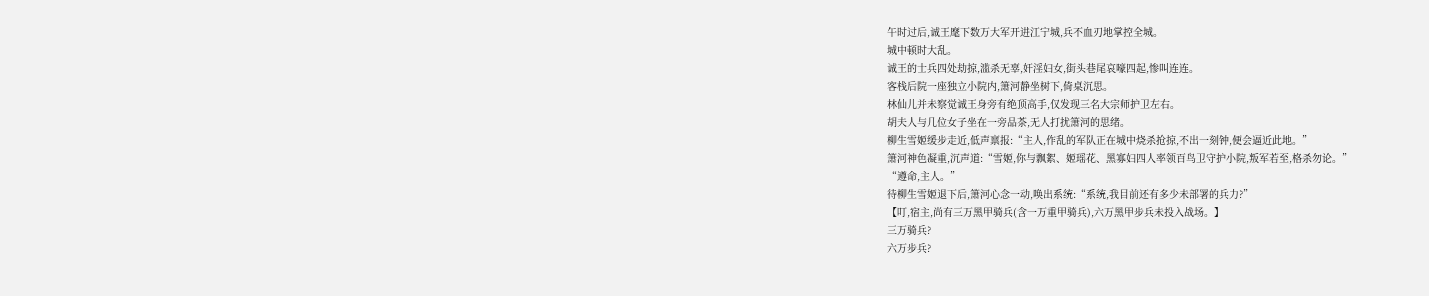午时过后,诚王麾下数万大军开进江宁城,兵不血刃地掌控全城。
城中顿时大乱。
诚王的士兵四处劫掠,滥杀无辜,奸淫妇女,街头巷尾哀嚎四起,惨叫连连。
客栈后院一座独立小院内,箫河静坐树下,倚桌沉思。
林仙儿并未察觉诚王身旁有绝顶高手,仅发现三名大宗师护卫左右。
胡夫人与几位女子坐在一旁品茶,无人打扰箫河的思绪。
柳生雪姬缓步走近,低声禀报:“主人,作乱的军队正在城中烧杀抢掠,不出一刻钟,便会逼近此地。”
箫河神色凝重,沉声道:“雪姬,你与飘絮、姬瑶花、黑寡妇四人率领百鸟卫守护小院,叛军若至,格杀勿论。”
“遵命,主人。”
待柳生雪姬退下后,箫河心念一动,唤出系统:“系统,我目前还有多少未部署的兵力?”
【叮,宿主,尚有三万黑甲骑兵(含一万重甲骑兵),六万黑甲步兵未投入战场。】
三万骑兵?
六万步兵?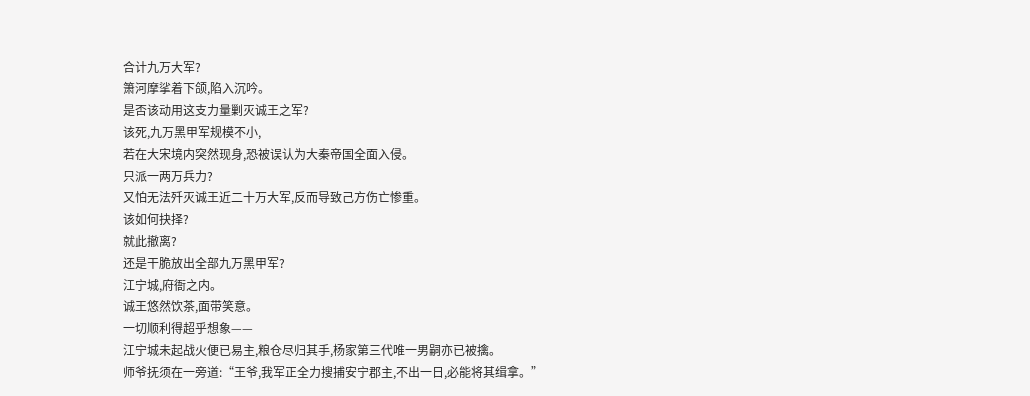合计九万大军?
箫河摩挲着下颌,陷入沉吟。
是否该动用这支力量剿灭诚王之军?
该死,九万黑甲军规模不小,
若在大宋境内突然现身,恐被误认为大秦帝国全面入侵。
只派一两万兵力?
又怕无法歼灭诚王近二十万大军,反而导致己方伤亡惨重。
该如何抉择?
就此撤离?
还是干脆放出全部九万黑甲军?
江宁城,府衙之内。
诚王悠然饮茶,面带笑意。
一切顺利得超乎想象——
江宁城未起战火便已易主,粮仓尽归其手,杨家第三代唯一男嗣亦已被擒。
师爷抚须在一旁道:“王爷,我军正全力搜捕安宁郡主,不出一日,必能将其缉拿。”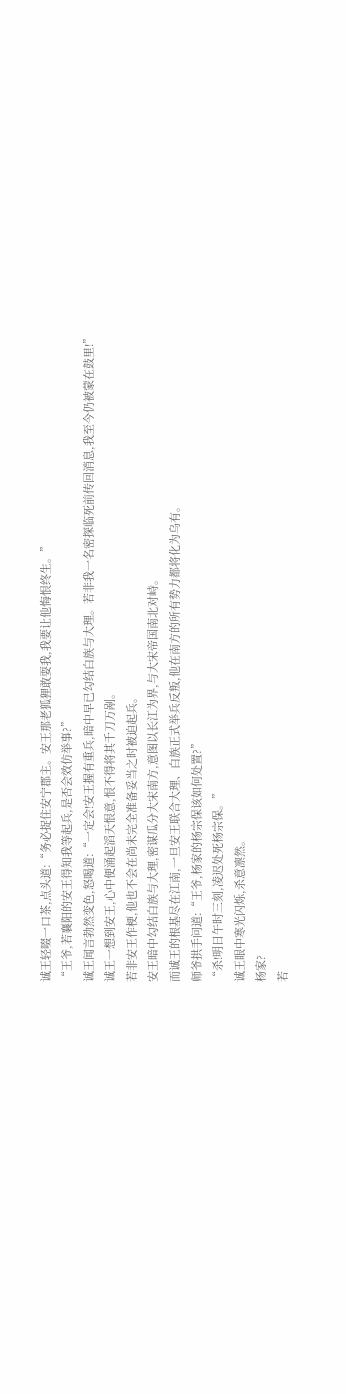诚王轻啜一口茶,点头道:“务必捉住安宁郡主。安王那老狐狸敢耍我,我要让他悔恨终生。”
“王爷,若襄阳的安王得知我等起兵,是否会效仿举事?”
诚王闻言勃然变色,怒喝道:“一定会!安王握有重兵,暗中早已勾结白族与大理。若非我一名密探临死前传回消息,我至今仍被蒙在鼓里!”
诚王一想到安王,心中便涌起滔天恨意,恨不得将其千刀万剐。
若非安王作梗,他也不会在尚未完全准备妥当之时被迫起兵。
安王暗中勾结白族与大理,密谋瓜分大宋南方,意图以长江为界,与大宋帝国南北对峙。
而诚王的根基尽在江南,一旦安王联合大理、白族正式举兵反叛,他在南方的所有势力都将化为乌有。
师爷拱手问道:“王爷,杨家的杨宗保该如何处置?”
“杀!明日午时三刻,凌迟处死杨宗保。”
诚王眼中寒光闪烁,杀意凛然。
杨家?
若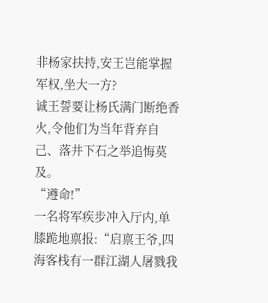非杨家扶持,安王岂能掌握军权,坐大一方?
诚王誓要让杨氏满门断绝香火,令他们为当年背弃自己、落井下石之举追悔莫及。
“遵命!”
一名将军疾步冲入厅内,单膝跪地禀报:“启禀王爷,四海客栈有一群江湖人屠戮我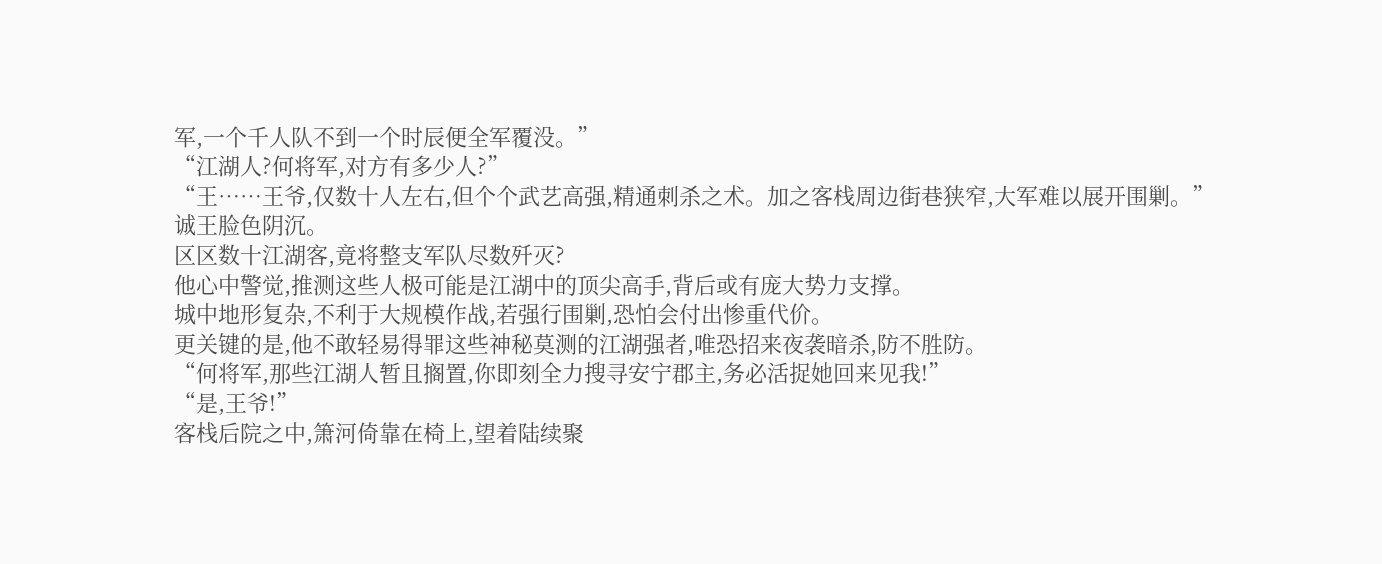军,一个千人队不到一个时辰便全军覆没。”
“江湖人?何将军,对方有多少人?”
“王……王爷,仅数十人左右,但个个武艺高强,精通刺杀之术。加之客栈周边街巷狭窄,大军难以展开围剿。”
诚王脸色阴沉。
区区数十江湖客,竟将整支军队尽数歼灭?
他心中警觉,推测这些人极可能是江湖中的顶尖高手,背后或有庞大势力支撑。
城中地形复杂,不利于大规模作战,若强行围剿,恐怕会付出惨重代价。
更关键的是,他不敢轻易得罪这些神秘莫测的江湖强者,唯恐招来夜袭暗杀,防不胜防。
“何将军,那些江湖人暂且搁置,你即刻全力搜寻安宁郡主,务必活捉她回来见我!”
“是,王爷!”
客栈后院之中,箫河倚靠在椅上,望着陆续聚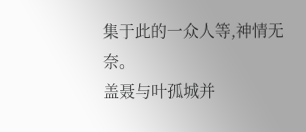集于此的一众人等,神情无奈。
盖聂与叶孤城并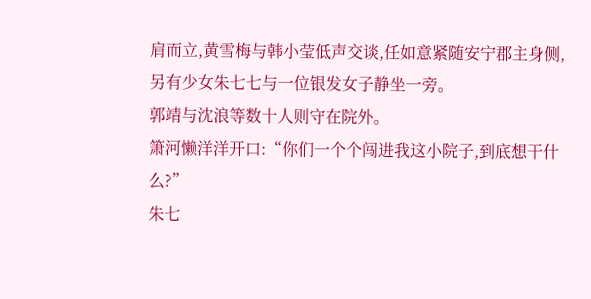肩而立,黄雪梅与韩小莹低声交谈,任如意紧随安宁郡主身侧,另有少女朱七七与一位银发女子静坐一旁。
郭靖与沈浪等数十人则守在院外。
箫河懒洋洋开口:“你们一个个闯进我这小院子,到底想干什么?”
朱七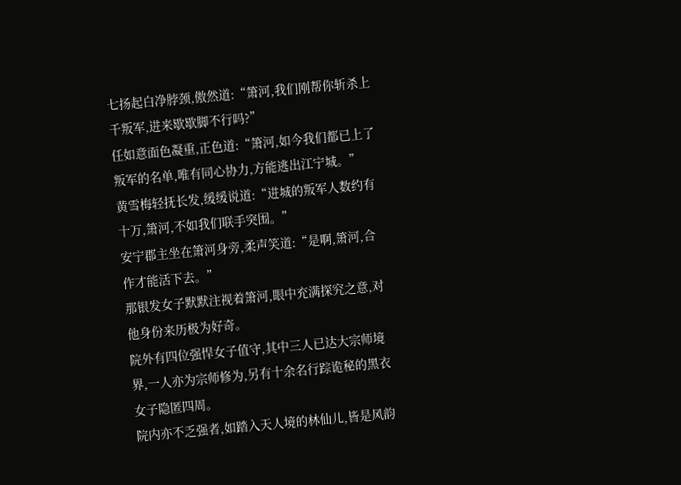七扬起白净脖颈,傲然道:“箫河,我们刚帮你斩杀上千叛军,进来歇歇脚不行吗?”
任如意面色凝重,正色道:“箫河,如今我们都已上了叛军的名单,唯有同心协力,方能逃出江宁城。”
黄雪梅轻抚长发,缓缓说道:“进城的叛军人数约有十万,箫河,不如我们联手突围。”
安宁郡主坐在箫河身旁,柔声笑道:“是啊,箫河,合作才能活下去。”
那银发女子默默注视着箫河,眼中充满探究之意,对他身份来历极为好奇。
院外有四位强悍女子值守,其中三人已达大宗师境界,一人亦为宗师修为,另有十余名行踪诡秘的黑衣女子隐匿四周。
院内亦不乏强者,如踏入天人境的林仙儿,皆是风韵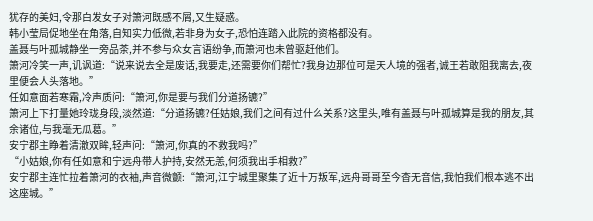犹存的美妇,令那白发女子对箫河既感不屑,又生疑惑。
韩小莹局促地坐在角落,自知实力低微,若非身为女子,恐怕连踏入此院的资格都没有。
盖聂与叶孤城静坐一旁品茶,并不参与众女言语纷争,而箫河也未曾驱赶他们。
箫河冷笑一声,讥讽道:“说来说去全是废话,我要走,还需要你们帮忙?我身边那位可是天人境的强者,诚王若敢阻我离去,夜里便会人头落地。”
任如意面若寒霜,冷声质问:“箫河,你是要与我们分道扬镳?”
箫河上下打量她玲珑身段,淡然道:“分道扬镳?任姑娘,我们之间有过什么关系?这里头,唯有盖聂与叶孤城算是我的朋友,其余诸位,与我毫无瓜葛。”
安宁郡主睁着清澈双眸,轻声问:“箫河,你真的不救我吗?”
“小姑娘,你有任如意和宁远舟带人护持,安然无恙,何须我出手相救?”
安宁郡主连忙拉着箫河的衣袖,声音微颤:“箫河,江宁城里聚集了近十万叛军,远舟哥哥至今杳无音信,我怕我们根本逃不出这座城。”